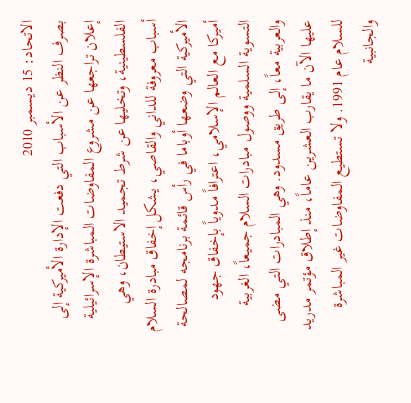الاتحاد: 15 ديسمبر 2010
بصرف النظر عن الأسباب التي دفعت الإدارة الأميركية إلى إعلان تراجعها عن مشروع المفاوضات المباشرة الإسرائيلية الفلسطينية، وتخليها عن شرط تجميد الاستيطان، وهي أسباب معروفة للداني والقاصي، يشكل إخفاق مبادرة السلام الأميركية التي وضعها أوباما في رأس قائمة برنامجه لمصالحة أميركا مع العالم الإسلامي، اعترافاً مدوياً بإخفاق جهود التسوية السلمية ووصول مبادرات السلام جميعاً، الغربية والعربية معاً، إلى طريق مسدود. وهي المبادرات التي مضى عليها الآن ما يقارب العشرين عاماً، منذ إطلاق مؤتمر مدريد للسلام عام 1991. ولا تستطيع المفاوضات غير المباشرة والجانبية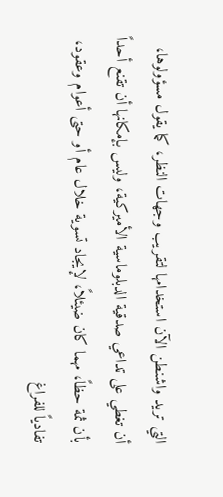التي تريد واشنطن الآن استخدامها لتقريب وجهات النظر، كما يقول مسؤولوها، أن تغطي على تداعي صدقية الدبلوماسية الأميركية، وليس بإمكانها أن تقنع أحداً بأن ثمة حظاً، مهما كان ضيئلاً، لإيجاد تسوية خلال عام أو حتى أعوام وعقود، تفادياً للفراغ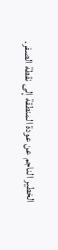الخطير الناجم عن عودة المنطقة إلى نقطة الصفر.